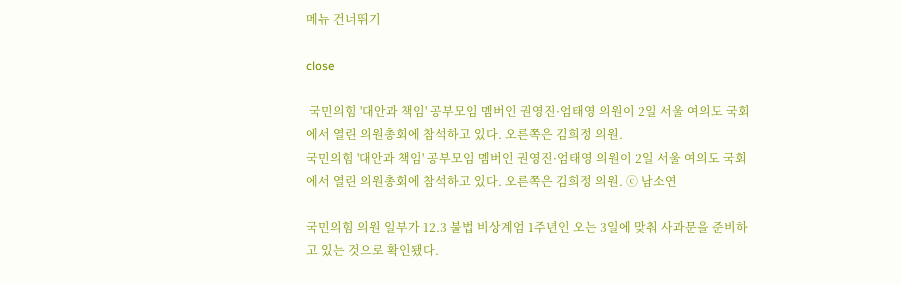메뉴 건너뛰기

close

 국민의힘 '대안과 책임' 공부모임 멤버인 권영진·엄태영 의원이 2일 서울 여의도 국회에서 열린 의원총회에 참석하고 있다. 오른쪽은 김희정 의원.
국민의힘 '대안과 책임' 공부모임 멤버인 권영진·엄태영 의원이 2일 서울 여의도 국회에서 열린 의원총회에 참석하고 있다. 오른쪽은 김희정 의원. ⓒ 남소연

국민의힘 의원 일부가 12.3 불법 비상계엄 1주년인 오는 3일에 맞춰 사과문을 준비하고 있는 것으로 확인됐다.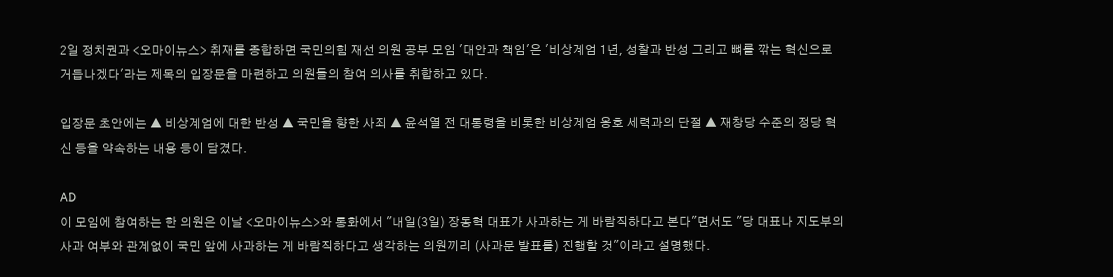2일 정치권과 <오마이뉴스> 취재를 종합하면 국민의힘 재선 의원 공부 모임 '대안과 책임'은 '비상계엄 1년, 성찰과 반성 그리고 뼈를 깎는 혁신으로 거듭나겠다'라는 제목의 입장문을 마련하고 의원들의 참여 의사를 취합하고 있다.

입장문 초안에는 ▲ 비상계엄에 대한 반성 ▲ 국민을 향한 사죄 ▲ 윤석열 전 대통령을 비롯한 비상계엄 옹호 세력과의 단절 ▲ 재창당 수준의 정당 혁신 등을 약속하는 내용 등이 담겼다.

AD
이 모임에 참여하는 한 의원은 이날 <오마이뉴스>와 통화에서 "내일(3일) 장동혁 대표가 사과하는 게 바람직하다고 본다"면서도 "당 대표나 지도부의 사과 여부와 관계없이 국민 앞에 사과하는 게 바람직하다고 생각하는 의원끼리 (사과문 발표를) 진행할 것"이라고 설명했다.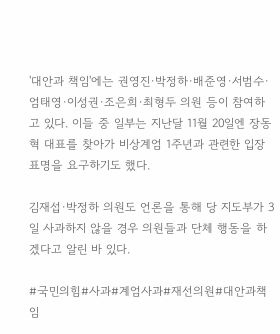'대안과 책임'에는 권영진·박정하·배준영·서범수·엄태영·이성권·조은희·최형두 의원 등이 참여하고 있다. 이들 중 일부는 지난달 11월 20일엔 장동혁 대표를 찾아가 비상계엄 1주년과 관련한 입장 표명을 요구하기도 했다.

김재섭·박정하 의원도 언론을 통해 당 지도부가 3일 사과하지 않을 경우 의원들과 단체 행동을 하겠다고 알린 바 있다.

#국민의힘#사과#계엄사과#재선의원#대안과책임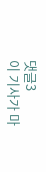댓글3
이 기사가 마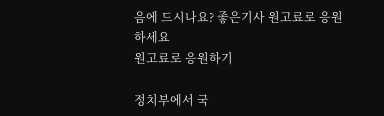음에 드시나요? 좋은기사 원고료로 응원하세요
원고료로 응원하기

정치부에서 국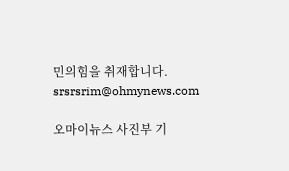민의힘을 취재합니다. srsrsrim@ohmynews.com

오마이뉴스 사진부 기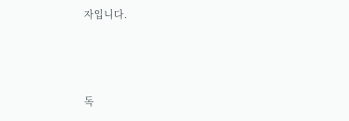자입니다.



독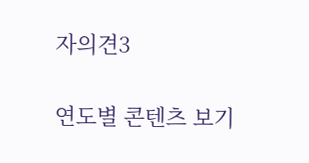자의견3

연도별 콘텐츠 보기